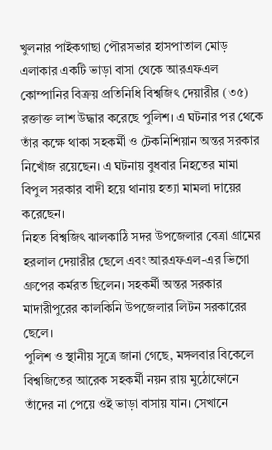খুলনার পাইকগাছা পৌরসভার হাসপাতাল মোড় এলাকার একটি ভাড়া বাসা থেকে আরএফএল কোম্পানির বিক্রয় প্রতিনিধি বিশ্বজিৎ দেয়ারীর (৩৫) রক্তাক্ত লাশ উদ্ধার করেছে পুলিশ। এ ঘটনার পর থেকে তাঁর কক্ষে থাকা সহকর্মী ও টেকনিশিয়ান অন্তর সরকার নিখোঁজ রয়েছেন। এ ঘটনায় বুধবার নিহতের মামা বিপুল সরকার বাদী হয়ে থানায় হত্যা মামলা দায়ের করেছেন।
নিহত বিশ্বজিৎ ঝালকাঠি সদর উপজেলার বেত্রা গ্রামের হরলাল দেয়ারীর ছেলে এবং আরএফএল-এর ভিগো গ্রুপের কর্মরত ছিলেন। সহকর্মী অন্তর সরকার মাদারীপুরের কালকিনি উপজেলার লিটন সরকারের ছেলে।
পুলিশ ও স্থানীয় সূত্রে জানা গেছে, মঙ্গলবার বিকেলে বিশ্বজিতের আরেক সহকর্মী নয়ন রায় মুঠোফোনে তাঁদের না পেয়ে ওই ভাড়া বাসায় যান। সেখানে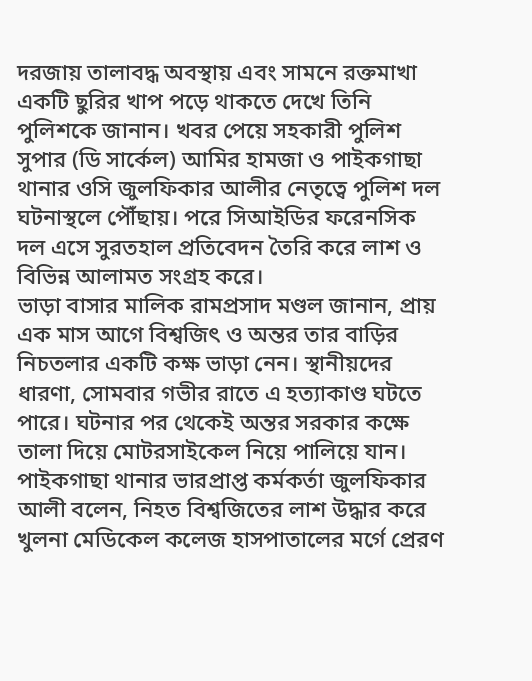দরজায় তালাবদ্ধ অবস্থায় এবং সামনে রক্তমাখা একটি ছুরির খাপ পড়ে থাকতে দেখে তিনি পুলিশকে জানান। খবর পেয়ে সহকারী পুলিশ সুপার (ডি সার্কেল) আমির হামজা ও পাইকগাছা থানার ওসি জুলফিকার আলীর নেতৃত্বে পুলিশ দল ঘটনাস্থলে পৌঁছায়। পরে সিআইডির ফরেনসিক দল এসে সুরতহাল প্রতিবেদন তৈরি করে লাশ ও বিভিন্ন আলামত সংগ্রহ করে।
ভাড়া বাসার মালিক রামপ্রসাদ মণ্ডল জানান, প্রায় এক মাস আগে বিশ্বজিৎ ও অন্তর তার বাড়ির নিচতলার একটি কক্ষ ভাড়া নেন। স্থানীয়দের ধারণা, সোমবার গভীর রাতে এ হত্যাকাণ্ড ঘটতে পারে। ঘটনার পর থেকেই অন্তর সরকার কক্ষে তালা দিয়ে মোটরসাইকেল নিয়ে পালিয়ে যান। পাইকগাছা থানার ভারপ্রাপ্ত কর্মকর্তা জুলফিকার আলী বলেন, নিহত বিশ্বজিতের লাশ উদ্ধার করে খুলনা মেডিকেল কলেজ হাসপাতালের মর্গে প্রেরণ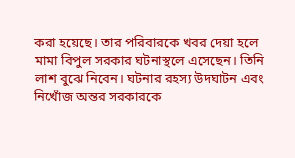করা হয়েছে। তার পরিবারকে খবর দেয়া হলে মামা বিপুল সরকার ঘটনাস্থলে এসেছেন। তিনি লাশ বুঝে নিবেন। ঘটনার রহস্য উদঘাটন এবং নিখোঁজ অন্তর সরকারকে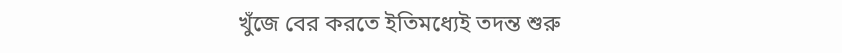খুঁজে বের করতে ইতিমধ্যেই তদন্ত শুরু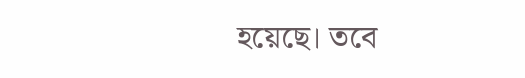হয়েছে। তবে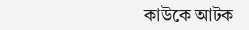কাউকে আটক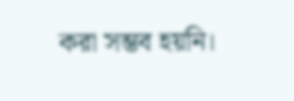করা সম্ভব হয়নি।